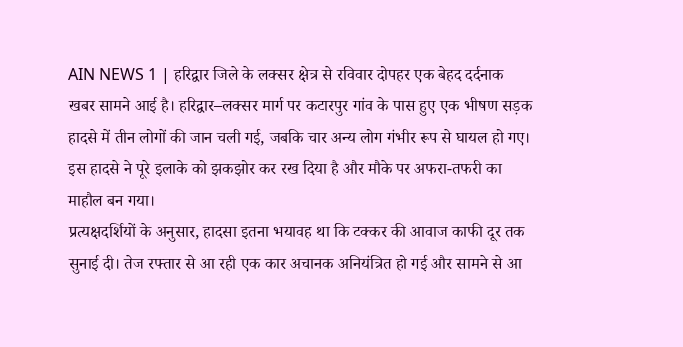AIN NEWS 1 | हरिद्वार जिले के लक्सर क्षेत्र से रविवार दोपहर एक बेहद दर्दनाक खबर सामने आई है। हरिद्वार–लक्सर मार्ग पर कटारपुर गांव के पास हुए एक भीषण सड़क हादसे में तीन लोगों की जान चली गई, जबकि चार अन्य लोग गंभीर रूप से घायल हो गए। इस हादसे ने पूरे इलाके को झकझोर कर रख दिया है और मौके पर अफरा-तफरी का माहौल बन गया।
प्रत्यक्षदर्शियों के अनुसार, हादसा इतना भयावह था कि टक्कर की आवाज काफी दूर तक सुनाई दी। तेज रफ्तार से आ रही एक कार अचानक अनियंत्रित हो गई और सामने से आ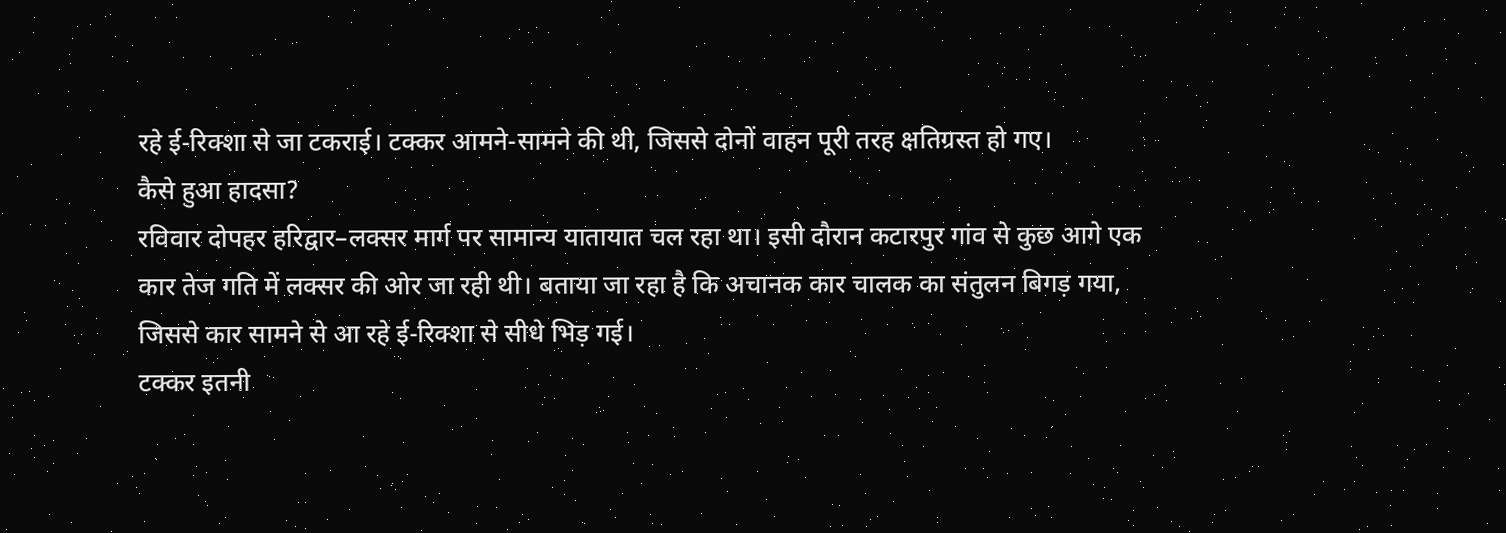रहे ई-रिक्शा से जा टकराई। टक्कर आमने-सामने की थी, जिससे दोनों वाहन पूरी तरह क्षतिग्रस्त हो गए।
कैसे हुआ हादसा?
रविवार दोपहर हरिद्वार–लक्सर मार्ग पर सामान्य यातायात चल रहा था। इसी दौरान कटारपुर गांव से कुछ आगे एक कार तेज गति में लक्सर की ओर जा रही थी। बताया जा रहा है कि अचानक कार चालक का संतुलन बिगड़ गया, जिससे कार सामने से आ रहे ई-रिक्शा से सीधे भिड़ गई।
टक्कर इतनी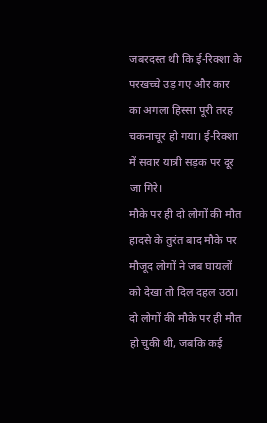जबरदस्त थी कि ई-रिक्शा के परखच्चे उड़ गए और कार का अगला हिस्सा पूरी तरह चकनाचूर हो गया। ई-रिक्शा में सवार यात्री सड़क पर दूर जा गिरे।
मौके पर ही दो लोगों की मौत
हादसे के तुरंत बाद मौके पर मौजूद लोगों ने जब घायलों को देखा तो दिल दहल उठा। दो लोगों की मौके पर ही मौत हो चुकी थी, जबकि कई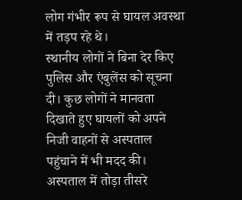लोग गंभीर रूप से घायल अवस्था में तड़प रहे थे।
स्थानीय लोगों ने बिना देर किए पुलिस और एंबुलेंस को सूचना दी। कुछ लोगों ने मानवता दिखाते हुए घायलों को अपने निजी वाहनों से अस्पताल पहुंचाने में भी मदद की।
अस्पताल में तोड़ा तीसरे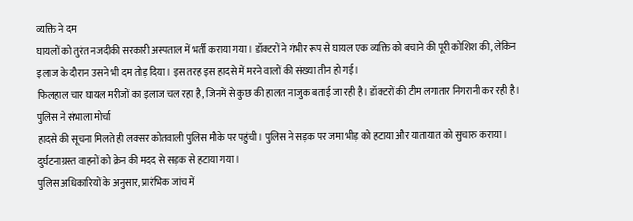व्यक्ति ने दम
घायलों को तुरंत नजदीकी सरकारी अस्पताल में भर्ती कराया गया। डॉक्टरों ने गंभीर रूप से घायल एक व्यक्ति को बचाने की पूरी कोशिश की, लेकिन इलाज के दौरान उसने भी दम तोड़ दिया। इस तरह इस हादसे में मरने वालों की संख्या तीन हो गई।
फिलहाल चार घायल मरीजों का इलाज चल रहा है, जिनमें से कुछ की हालत नाजुक बताई जा रही है। डॉक्टरों की टीम लगातार निगरानी कर रही है।
पुलिस ने संभाला मोर्चा
हादसे की सूचना मिलते ही लक्सर कोतवाली पुलिस मौके पर पहुंची। पुलिस ने सड़क पर जमा भीड़ को हटाया और यातायात को सुचारु कराया। दुर्घटनाग्रस्त वाहनों को क्रेन की मदद से सड़क से हटाया गया।
पुलिस अधिकारियों के अनुसार, प्रारंभिक जांच में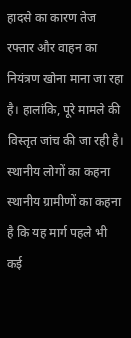हादसे का कारण तेज रफ्तार और वाहन का नियंत्रण खोना माना जा रहा है। हालांकि, पूरे मामले की विस्तृत जांच की जा रही है।
स्थानीय लोगों का कहना
स्थानीय ग्रामीणों का कहना है कि यह मार्ग पहले भी कई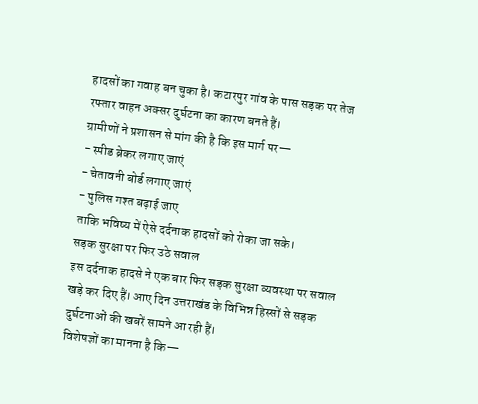हादसों का गवाह बन चुका है। कटारपुर गांव के पास सड़क पर तेज रफ्तार वाहन अक्सर दुर्घटना का कारण बनते हैं।
ग्रामीणों ने प्रशासन से मांग की है कि इस मार्ग पर—
- स्पीड ब्रेकर लगाए जाएं
- चेतावनी बोर्ड लगाए जाएं
- पुलिस गश्त बढ़ाई जाए
ताकि भविष्य में ऐसे दर्दनाक हादसों को रोका जा सके।
सड़क सुरक्षा पर फिर उठे सवाल
इस दर्दनाक हादसे ने एक बार फिर सड़क सुरक्षा व्यवस्था पर सवाल खड़े कर दिए हैं। आए दिन उत्तराखंड के विभिन्न हिस्सों से सड़क दुर्घटनाओं की खबरें सामने आ रही हैं।
विशेषज्ञों का मानना है कि—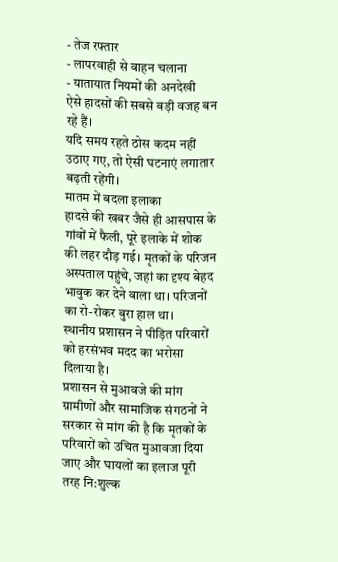- तेज रफ्तार
- लापरवाही से वाहन चलाना
- यातायात नियमों की अनदेखी
ऐसे हादसों की सबसे बड़ी वजह बन रहे हैं।
यदि समय रहते ठोस कदम नहीं उठाए गए, तो ऐसी घटनाएं लगातार बढ़ती रहेंगी।
मातम में बदला इलाका
हादसे की खबर जैसे ही आसपास के गांवों में फैली, पूरे इलाके में शोक की लहर दौड़ गई। मृतकों के परिजन अस्पताल पहुंचे, जहां का दृश्य बेहद भावुक कर देने वाला था। परिजनों का रो-रोकर बुरा हाल था।
स्थानीय प्रशासन ने पीड़ित परिवारों को हरसंभव मदद का भरोसा दिलाया है।
प्रशासन से मुआवजे की मांग
ग्रामीणों और सामाजिक संगठनों ने सरकार से मांग की है कि मृतकों के परिवारों को उचित मुआवजा दिया जाए और घायलों का इलाज पूरी तरह नि:शुल्क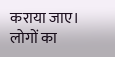कराया जाए।
लोगों का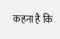कहना है कि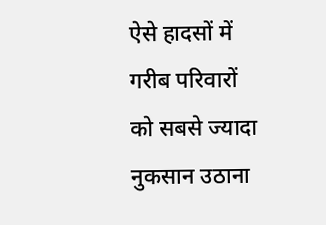ऐसे हादसों में गरीब परिवारों को सबसे ज्यादा नुकसान उठाना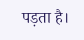पड़ता है।